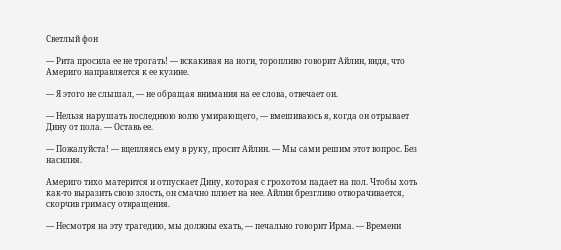Светлый фон

— Рита просила ее не трогать! — вскакивая на ноги, торопливо говорит Айлин, видя, что Америго направляется к ее кузине.

— Я этого не слышал, — не обращая внимания на ее слова, отвечает он.

— Нельзя нарушать последнюю волю умирающего, — вмешиваюсь я, когда он отрывает Дину от пола. — Оставь ее.

— Пожалуйста! — вцепляясь ему в руку, просит Айлин. — Мы сами решим этот вопрос. Без насилия.

Америго тихо матерится и отпускает Дину, которая с грохотом падает на пол. Чтобы хоть как-то выразить свою злость, он смачно плюет на нее. Айлин брезгливо отворачивается, скорчив гримасу отвращения.

— Несмотря на эту трагедию, мы должны ехать, — печально говорит Ирма. — Времени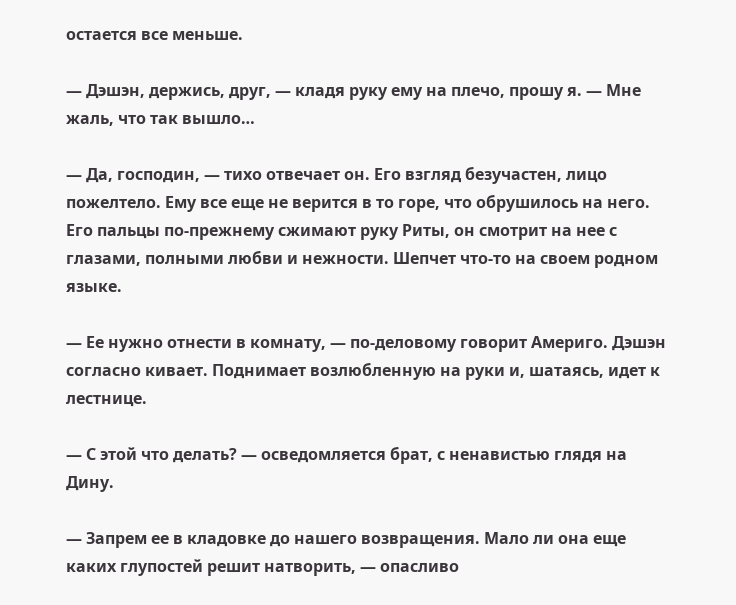остается все меньше.

— Дэшэн, держись, друг, — кладя руку ему на плечо, прошу я. — Мне жаль, что так вышло…

— Да, господин, — тихо отвечает он. Его взгляд безучастен, лицо пожелтело. Ему все еще не верится в то горе, что обрушилось на него. Его пальцы по-прежнему сжимают руку Риты, он смотрит на нее с глазами, полными любви и нежности. Шепчет что-то на своем родном языке.

— Ее нужно отнести в комнату, — по-деловому говорит Америго. Дэшэн согласно кивает. Поднимает возлюбленную на руки и, шатаясь, идет к лестнице.

— С этой что делать? — осведомляется брат, с ненавистью глядя на Дину.

— Запрем ее в кладовке до нашего возвращения. Мало ли она еще каких глупостей решит натворить, — опасливо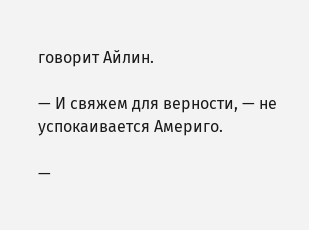говорит Айлин.

— И свяжем для верности, — не успокаивается Америго.

—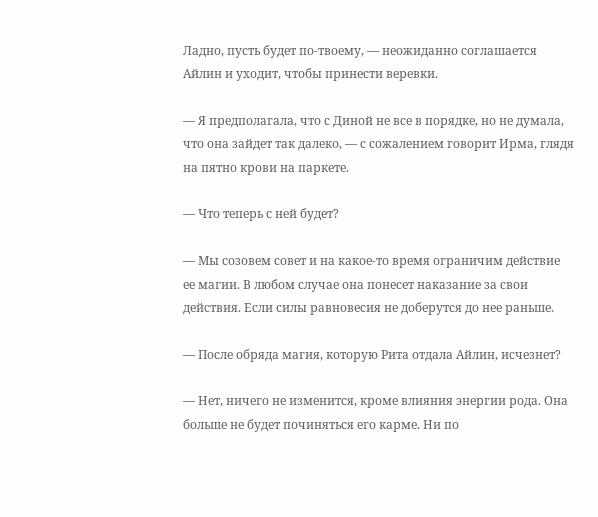Ладно, пусть будет по-твоему, — неожиданно соглашается Айлин и уходит, чтобы принести веревки.

— Я предполагала, что с Диной не все в порядке, но не думала, что она зайдет так далеко, — с сожалением говорит Ирма, глядя на пятно крови на паркете.

— Что теперь с ней будет?

— Мы созовем совет и на какое-то время ограничим действие ее магии. В любом случае она понесет наказание за свои действия. Если силы равновесия не доберутся до нее раньше.

— После обряда магия, которую Рита отдала Айлин, исчезнет?

— Нет, ничего не изменится, кроме влияния энергии рода. Она больше не будет починяться его карме. Ни по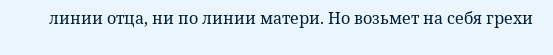линии отца, ни по линии матери. Но возьмет на себя грехи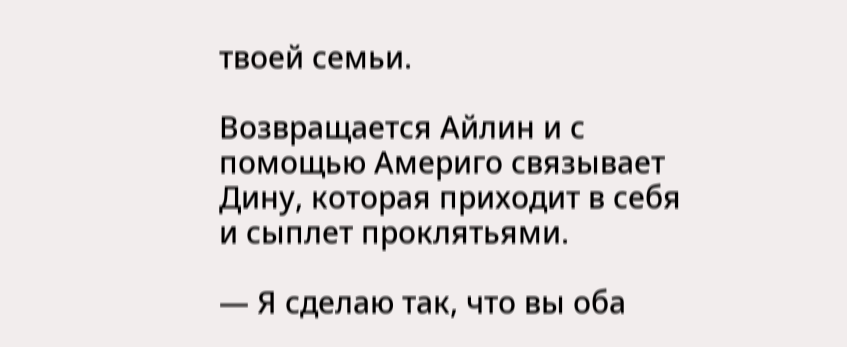твоей семьи.

Возвращается Айлин и с помощью Америго связывает Дину, которая приходит в себя и сыплет проклятьями.

— Я сделаю так, что вы оба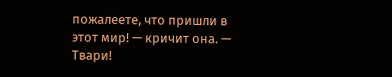пожалеете, что пришли в этот мир! — кричит она. — Твари!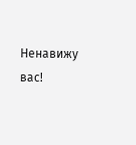Ненавижу вас!